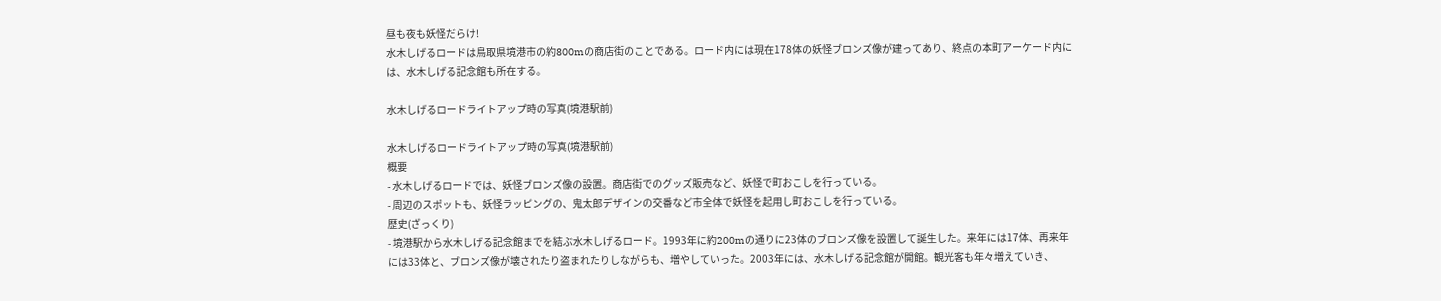昼も夜も妖怪だらけ!
水木しげるロードは鳥取県境港市の約800mの商店街のことである。ロード内には現在178体の妖怪ブロンズ像が建ってあり、終点の本町アーケード内には、水木しげる記念館も所在する。

水木しげるロードライトアップ時の写真(境港駅前)

水木しげるロードライトアップ時の写真(境港駅前)
概要
- 水木しげるロードでは、妖怪ブロンズ像の設置。商店街でのグッズ販売など、妖怪で町おこしを行っている。
- 周辺のスポットも、妖怪ラッピングの、鬼太郎デザインの交番など市全体で妖怪を起用し町おこしを行っている。
歴史(ざっくり)
- 境港駅から水木しげる記念館までを結ぶ水木しげるロード。1993年に約200mの通りに23体のブロンズ像を設置して誕生した。来年には17体、再来年には33体と、ブロンズ像が壊されたり盗まれたりしながらも、増やしていった。2003年には、水木しげる記念館が開館。観光客も年々増えていき、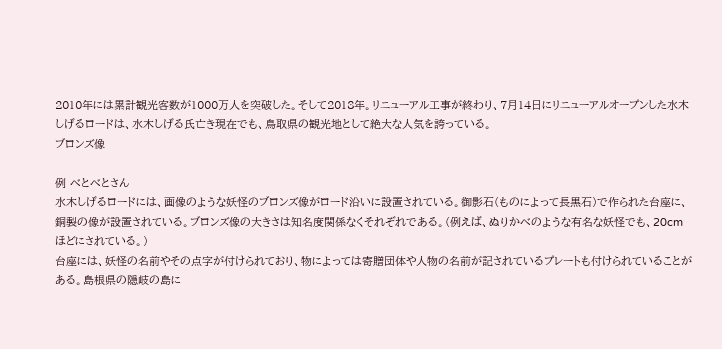2010年には累計観光客数が1000万人を突破した。そして2018年。リニューアル工事が終わり、7月14日にリニューアルオープンした水木しげるロードは、水木しげる氏亡き現在でも、鳥取県の観光地として絶大な人気を誇っている。
ブロンズ像

例 べとべとさん
水木しげるロードには、画像のような妖怪のブロンズ像がロード沿いに設置されている。御影石(ものによって長黒石)で作られた台座に、銅製の像が設置されている。ブロンズ像の大きさは知名度関係なくそれぞれである。(例えば、ぬりかべのような有名な妖怪でも、20cmほどにされている。)
台座には、妖怪の名前やその点字が付けられており、物によっては寄贈団体や人物の名前が記されているプレートも付けられていることがある。島根県の隠岐の島に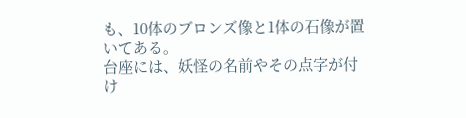も、10体のブロンズ像と1体の石像が置いてある。
台座には、妖怪の名前やその点字が付け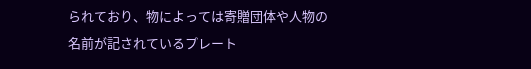られており、物によっては寄贈団体や人物の名前が記されているプレート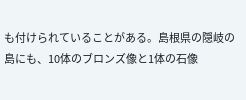も付けられていることがある。島根県の隠岐の島にも、10体のブロンズ像と1体の石像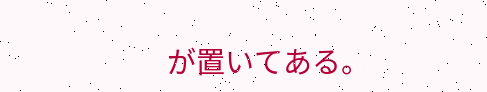が置いてある。